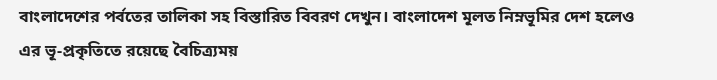বাংলাদেশের পর্বতের তালিকা সহ বিস্তারিত বিবরণ দেখুন। বাংলাদেশ মূলত নিম্নভূমির দেশ হলেও এর ভূ-প্রকৃতিতে রয়েছে বৈচিত্র্যময়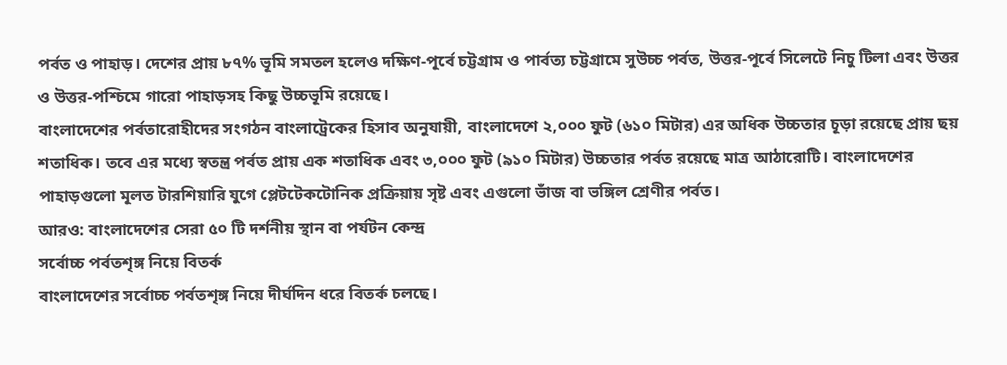পর্বত ও পাহাড়। দেশের প্রায় ৮৭% ভূমি সমতল হলেও দক্ষিণ-পূর্বে চট্টগ্রাম ও পার্বত্য চট্টগ্রামে সুউচ্চ পর্বত, উত্তর-পূর্বে সিলেটে নিচু টিলা এবং উত্তর ও উত্তর-পশ্চিমে গারো পাহাড়সহ কিছু উচ্চভূমি রয়েছে।
বাংলাদেশের পর্বতারোহীদের সংগঠন বাংলাট্রেকের হিসাব অনুযায়ী, বাংলাদেশে ২,০০০ ফুট (৬১০ মিটার) এর অধিক উচ্চতার চূড়া রয়েছে প্রায় ছয় শতাধিক। তবে এর মধ্যে স্বতন্ত্র পর্বত প্রায় এক শতাধিক এবং ৩,০০০ ফুট (৯১০ মিটার) উচ্চতার পর্বত রয়েছে মাত্র আঠারোটি। বাংলাদেশের পাহাড়গুলো মূলত টারশিয়ারি যুগে প্লেটটেকটোনিক প্রক্রিয়ায় সৃষ্ট এবং এগুলো ভাঁজ বা ভঙ্গিল শ্রেণীর পর্বত।
আরও: বাংলাদেশের সেরা ৫০ টি দর্শনীয় স্থান বা পর্যটন কেন্দ্র
সর্বোচ্চ পর্বতশৃঙ্গ নিয়ে বিতর্ক
বাংলাদেশের সর্বোচ্চ পর্বতশৃঙ্গ নিয়ে দীর্ঘদিন ধরে বিতর্ক চলছে।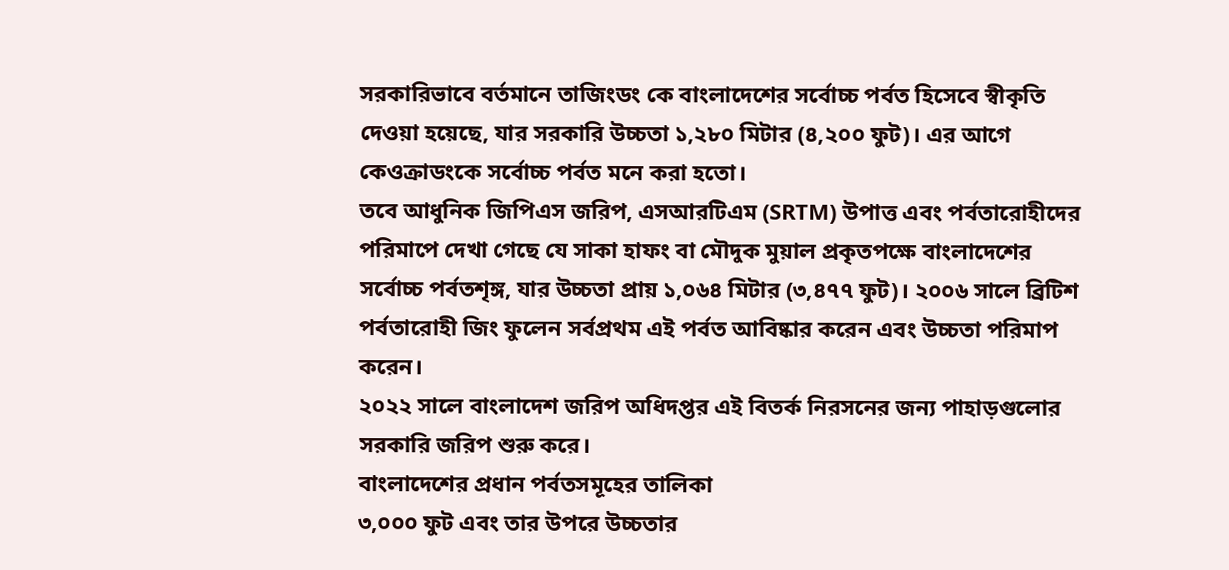সরকারিভাবে বর্তমানে তাজিংডং কে বাংলাদেশের সর্বোচ্চ পর্বত হিসেবে স্বীকৃতি দেওয়া হয়েছে, যার সরকারি উচ্চতা ১,২৮০ মিটার (৪,২০০ ফুট)। এর আগে কেওক্রাডংকে সর্বোচ্চ পর্বত মনে করা হতো।
তবে আধুনিক জিপিএস জরিপ, এসআরটিএম (SRTM) উপাত্ত এবং পর্বতারোহীদের পরিমাপে দেখা গেছে যে সাকা হাফং বা মৌদুক মুয়াল প্রকৃতপক্ষে বাংলাদেশের সর্বোচ্চ পর্বতশৃঙ্গ, যার উচ্চতা প্রায় ১,০৬৪ মিটার (৩,৪৭৭ ফুট)। ২০০৬ সালে ব্রিটিশ পর্বতারোহী জিং ফুলেন সর্বপ্রথম এই পর্বত আবিষ্কার করেন এবং উচ্চতা পরিমাপ করেন।
২০২২ সালে বাংলাদেশ জরিপ অধিদপ্তর এই বিতর্ক নিরসনের জন্য পাহাড়গুলোর সরকারি জরিপ শুরু করে।
বাংলাদেশের প্রধান পর্বতসমূহের তালিকা
৩,০০০ ফুট এবং তার উপরে উচ্চতার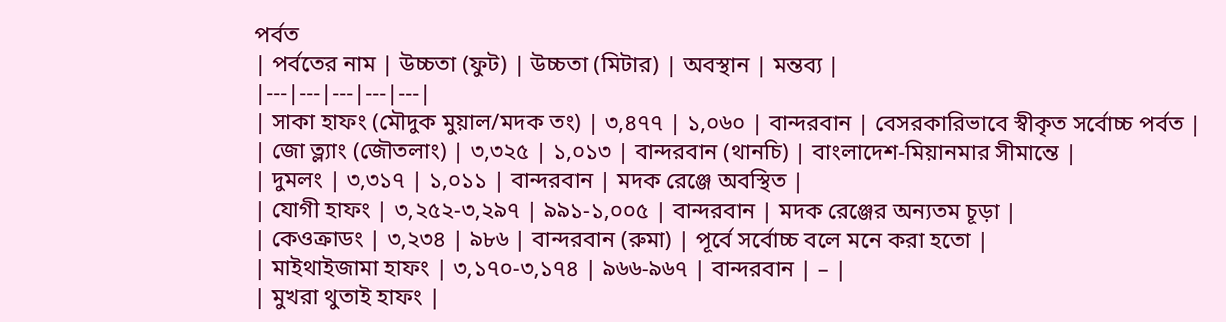পর্বত
| পর্বতের নাম | উচ্চতা (ফুট) | উচ্চতা (মিটার) | অবস্থান | মন্তব্য |
|---|---|---|---|---|
| সাকা হাফং (মৌদুক মুয়াল/মদক তং) | ৩,৪৭৭ | ১,০৬০ | বান্দরবান | বেসরকারিভাবে স্বীকৃত সর্বোচ্চ পর্বত |
| জো ত্ল্যাং (জৌতলাং) | ৩,৩২৫ | ১,০১৩ | বান্দরবান (থানচি) | বাংলাদেশ-মিয়ানমার সীমান্তে |
| দুমলং | ৩,৩১৭ | ১,০১১ | বান্দরবান | মদক রেঞ্জে অবস্থিত |
| যোগী হাফং | ৩,২৫২-৩,২৯৭ | ৯৯১-১,০০৫ | বান্দরবান | মদক রেঞ্জের অন্যতম চূড়া |
| কেওক্রাডং | ৩,২৩৪ | ৯৮৬ | বান্দরবান (রুমা) | পূর্বে সর্বোচ্চ বলে মনে করা হতো |
| মাইথাইজামা হাফং | ৩,১৭০-৩,১৭৪ | ৯৬৬-৯৬৭ | বান্দরবান | – |
| মুখরা থুতাই হাফং |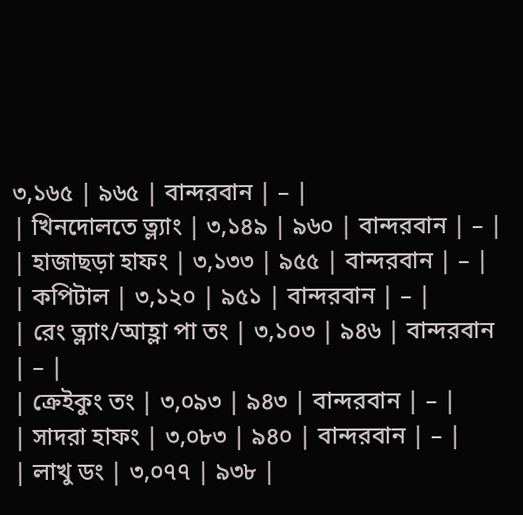৩,১৬৫ | ৯৬৫ | বান্দরবান | – |
| খিনদোলতে ত্ল্যাং | ৩,১৪৯ | ৯৬০ | বান্দরবান | – |
| হাজাছড়া হাফং | ৩,১৩৩ | ৯৫৫ | বান্দরবান | – |
| কপিটাল | ৩,১২০ | ৯৫১ | বান্দরবান | – |
| রেং ত্ল্যাং/আহ্লা পা তং | ৩,১০৩ | ৯৪৬ | বান্দরবান | – |
| ক্রেইকুং তং | ৩,০৯৩ | ৯৪৩ | বান্দরবান | – |
| সাদরা হাফং | ৩,০৮৩ | ৯৪০ | বান্দরবান | – |
| লাখু ডং | ৩,০৭৭ | ৯৩৮ |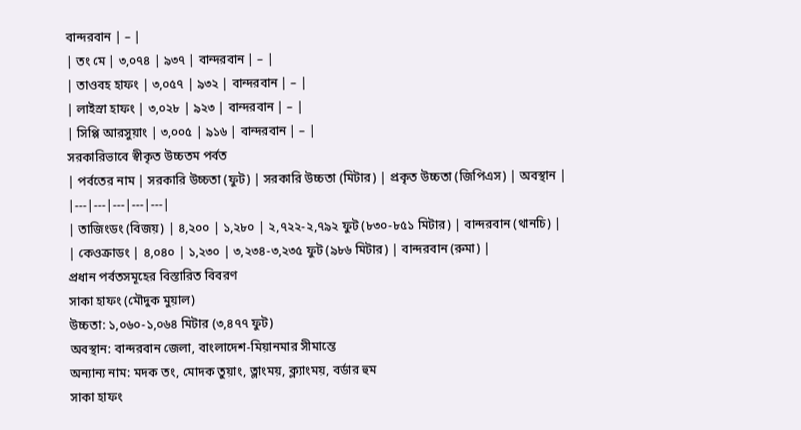বান্দরবান | – |
| তং মে | ৩,০৭৪ | ৯৩৭ | বান্দরবান | – |
| তাওবহ হাফং | ৩,০৫৭ | ৯৩২ | বান্দরবান | – |
| লাইস্রা হাফং | ৩,০২৮ | ৯২৩ | বান্দরবান | – |
| সিপ্পি আরসুয়াং | ৩,০০৫ | ৯১৬ | বান্দরবান | – |
সরকারিভাবে স্বীকৃত উচ্চতম পর্বত
| পর্বতের নাম | সরকারি উচ্চতা (ফুট) | সরকারি উচ্চতা (মিটার) | প্রকৃত উচ্চতা (জিপিএস) | অবস্থান |
|---|---|---|---|---|
| তাজিংডং (বিজয়) | ৪,২০০ | ১,২৮০ | ২,৭২২-২,৭৯২ ফুট (৮৩০-৮৫১ মিটার) | বান্দরবান (থানচি) |
| কেওক্রাডং | ৪,০৪০ | ১,২৩০ | ৩,২৩৪-৩,২৩৫ ফুট (৯৮৬ মিটার) | বান্দরবান (রুমা) |
প্রধান পর্বতসমূহের বিস্তারিত বিবরণ
সাকা হাফং (মৌদুক মুয়াল)
উচ্চতা: ১,০৬০-১,০৬৪ মিটার (৩,৪৭৭ ফুট)
অবস্থান: বান্দরবান জেলা, বাংলাদেশ-মিয়ানমার সীমান্তে
অন্যান্য নাম: মদক তং, মোদক তুয়াং, ত্লাংময়, ক্ল্যাংময়, বর্ডার হুম
সাকা হাফং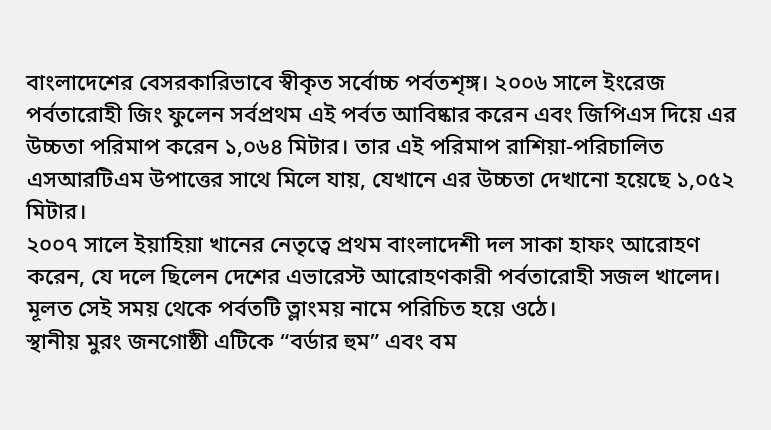বাংলাদেশের বেসরকারিভাবে স্বীকৃত সর্বোচ্চ পর্বতশৃঙ্গ। ২০০৬ সালে ইংরেজ পর্বতারোহী জিং ফুলেন সর্বপ্রথম এই পর্বত আবিষ্কার করেন এবং জিপিএস দিয়ে এর উচ্চতা পরিমাপ করেন ১,০৬৪ মিটার। তার এই পরিমাপ রাশিয়া-পরিচালিত এসআরটিএম উপাত্তের সাথে মিলে যায়, যেখানে এর উচ্চতা দেখানো হয়েছে ১,০৫২ মিটার।
২০০৭ সালে ইয়াহিয়া খানের নেতৃত্বে প্রথম বাংলাদেশী দল সাকা হাফং আরোহণ করেন, যে দলে ছিলেন দেশের এভারেস্ট আরোহণকারী পর্বতারোহী সজল খালেদ। মূলত সেই সময় থেকে পর্বতটি ত্লাংময় নামে পরিচিত হয়ে ওঠে।
স্থানীয় মুরং জনগোষ্ঠী এটিকে “বর্ডার হুম” এবং বম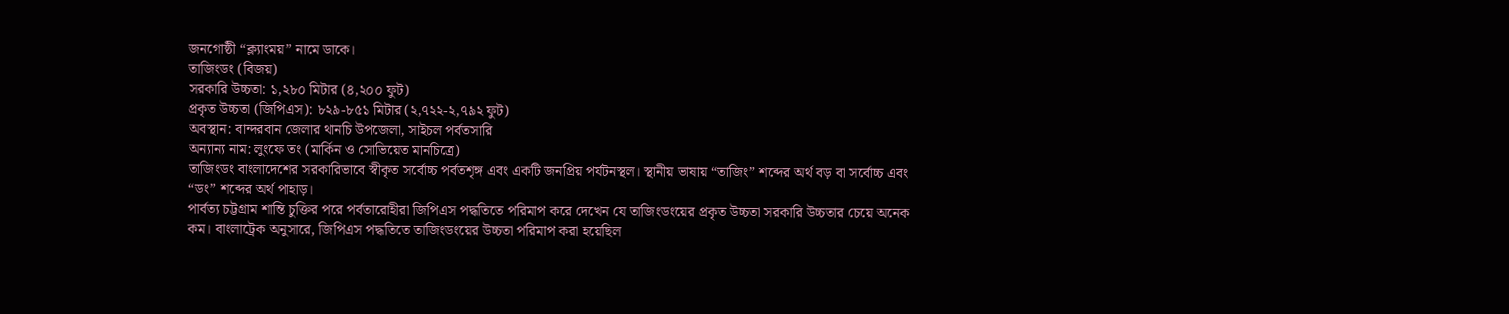জনগোষ্ঠী “ক্ল্যাংময়” নামে ডাকে।
তাজিংডং (বিজয়)
সরকারি উচ্চতা: ১,২৮০ মিটার (৪,২০০ ফুট)
প্রকৃত উচ্চতা (জিপিএস): ৮২৯-৮৫১ মিটার (২,৭২২-২,৭৯২ ফুট)
অবস্থান: বান্দরবান জেলার থানচি উপজেলা, সাইচল পর্বতসারি
অন্যান্য নাম: লুংফে তং (মার্কিন ও সোভিয়েত মানচিত্রে)
তাজিংডং বাংলাদেশের সরকারিভাবে স্বীকৃত সর্বোচ্চ পর্বতশৃঙ্গ এবং একটি জনপ্রিয় পর্যটনস্থল। স্থানীয় ভাষায় “তাজিং” শব্দের অর্থ বড় বা সর্বোচ্চ এবং “ডং” শব্দের অর্থ পাহাড়।
পার্বত্য চট্টগ্রাম শান্তি চুক্তির পরে পর্বতারোহীরা জিপিএস পদ্ধতিতে পরিমাপ করে দেখেন যে তাজিংডংয়ের প্রকৃত উচ্চতা সরকারি উচ্চতার চেয়ে অনেক কম। বাংলাট্রেক অনুসারে, জিপিএস পদ্ধতিতে তাজিংডংয়ের উচ্চতা পরিমাপ করা হয়েছিল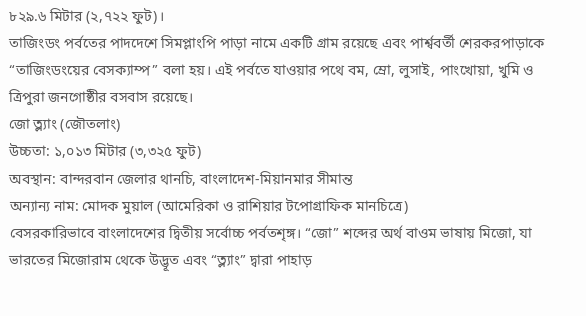৮২৯.৬ মিটার (২,৭২২ ফুট)।
তাজিংডং পর্বতের পাদদেশে সিমপ্লাংপি পাড়া নামে একটি গ্রাম রয়েছে এবং পার্শ্ববর্তী শেরকরপাড়াকে “তাজিংডংয়ের বেসক্যাম্প” বলা হয়। এই পর্বতে যাওয়ার পথে বম, ম্রো, লুসাই, পাংখোয়া, খুমি ও ত্রিপুরা জনগোষ্ঠীর বসবাস রয়েছে।
জো ত্ল্যাং (জৌতলাং)
উচ্চতা: ১,০১৩ মিটার (৩,৩২৫ ফুট)
অবস্থান: বান্দরবান জেলার থানচি, বাংলাদেশ-মিয়ানমার সীমান্ত
অন্যান্য নাম: মোদক মুয়াল (আমেরিকা ও রাশিয়ার টপোগ্রাফিক মানচিত্রে)
বেসরকারিভাবে বাংলাদেশের দ্বিতীয় সর্বোচ্চ পর্বতশৃঙ্গ। “জো” শব্দের অর্থ বাওম ভাষায় মিজো, যা ভারতের মিজোরাম থেকে উদ্ভূত এবং “ত্ল্যাং” দ্বারা পাহাড়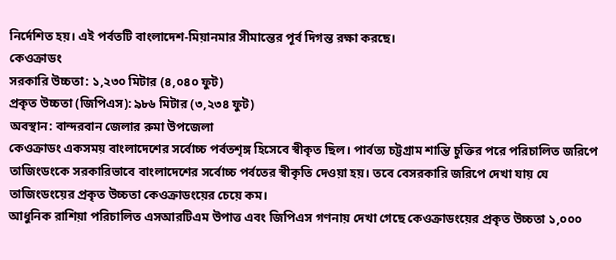নির্দেশিত হয়। এই পর্বতটি বাংলাদেশ-মিয়ানমার সীমান্তের পূর্ব দিগন্ত রক্ষা করছে।
কেওক্রাডং
সরকারি উচ্চতা: ১,২৩০ মিটার (৪,০৪০ ফুট)
প্রকৃত উচ্চতা (জিপিএস): ৯৮৬ মিটার (৩,২৩৪ ফুট)
অবস্থান: বান্দরবান জেলার রুমা উপজেলা
কেওক্রাডং একসময় বাংলাদেশের সর্বোচ্চ পর্বতশৃঙ্গ হিসেবে স্বীকৃত ছিল। পার্বত্য চট্টগ্রাম শান্তি চুক্তির পরে পরিচালিত জরিপে তাজিংডংকে সরকারিভাবে বাংলাদেশের সর্বোচ্চ পর্বতের স্বীকৃতি দেওয়া হয়। তবে বেসরকারি জরিপে দেখা যায় যে তাজিংডংয়ের প্রকৃত উচ্চতা কেওক্রাডংয়ের চেয়ে কম।
আধুনিক রাশিয়া পরিচালিত এসআরটিএম উপাত্ত এবং জিপিএস গণনায় দেখা গেছে কেওক্রাডংয়ের প্রকৃত উচ্চতা ১,০০০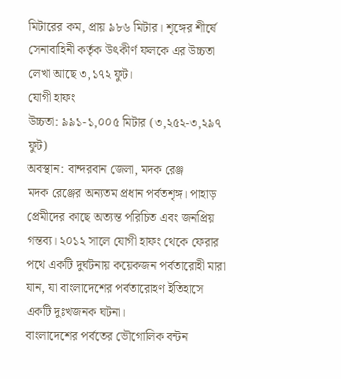মিটারের কম, প্রায় ৯৮৬ মিটার। শৃঙ্গের শীর্ষে সেনাবাহিনী কর্তৃক উৎকীর্ণ ফলকে এর উচ্চতা লেখা আছে ৩,১৭২ ফুট।
যোগী হাফং
উচ্চতা: ৯৯১-১,০০৫ মিটার (৩,২৫২-৩,২৯৭ ফুট)
অবস্থান: বান্দরবান জেলা, মদক রেঞ্জ
মদক রেঞ্জের অন্যতম প্রধান পর্বতশৃঙ্গ। পাহাড় প্রেমীদের কাছে অত্যন্ত পরিচিত এবং জনপ্রিয় গন্তব্য। ২০১২ সালে যোগী হাফং থেকে ফেরার পথে একটি দুর্ঘটনায় কয়েকজন পর্বতারোহী মারা যান, যা বাংলাদেশের পর্বতারোহণ ইতিহাসে একটি দুঃখজনক ঘটনা।
বাংলাদেশের পর্বতের ভৌগোলিক বন্টন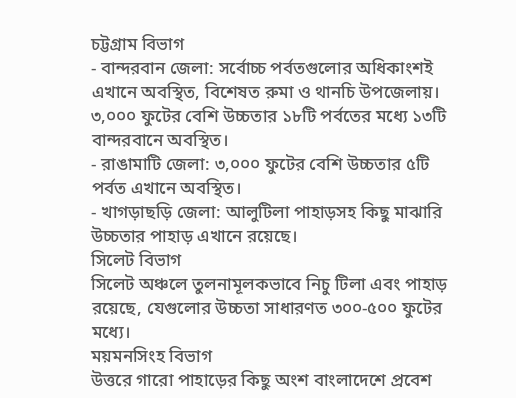চট্টগ্রাম বিভাগ
- বান্দরবান জেলা: সর্বোচ্চ পর্বতগুলোর অধিকাংশই এখানে অবস্থিত, বিশেষত রুমা ও থানচি উপজেলায়। ৩,০০০ ফুটের বেশি উচ্চতার ১৮টি পর্বতের মধ্যে ১৩টি বান্দরবানে অবস্থিত।
- রাঙামাটি জেলা: ৩,০০০ ফুটের বেশি উচ্চতার ৫টি পর্বত এখানে অবস্থিত।
- খাগড়াছড়ি জেলা: আলুটিলা পাহাড়সহ কিছু মাঝারি উচ্চতার পাহাড় এখানে রয়েছে।
সিলেট বিভাগ
সিলেট অঞ্চলে তুলনামূলকভাবে নিচু টিলা এবং পাহাড় রয়েছে, যেগুলোর উচ্চতা সাধারণত ৩০০-৫০০ ফুটের মধ্যে।
ময়মনসিংহ বিভাগ
উত্তরে গারো পাহাড়ের কিছু অংশ বাংলাদেশে প্রবেশ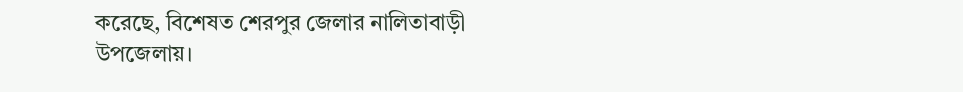করেছে, বিশেষত শেরপুর জেলার নালিতাবাড়ী উপজেলায়।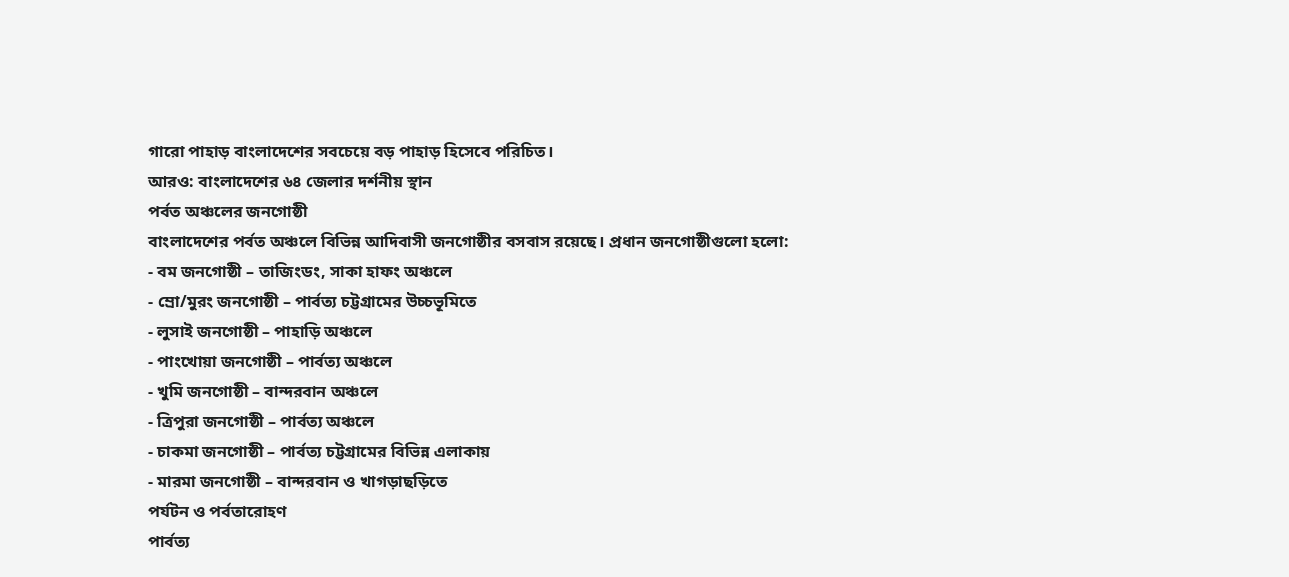গারো পাহাড় বাংলাদেশের সবচেয়ে বড় পাহাড় হিসেবে পরিচিত।
আরও: বাংলাদেশের ৬৪ জেলার দর্শনীয় স্থান
পর্বত অঞ্চলের জনগোষ্ঠী
বাংলাদেশের পর্বত অঞ্চলে বিভিন্ন আদিবাসী জনগোষ্ঠীর বসবাস রয়েছে। প্রধান জনগোষ্ঠীগুলো হলো:
- বম জনগোষ্ঠী – তাজিংডং, সাকা হাফং অঞ্চলে
- ম্রো/মুরং জনগোষ্ঠী – পার্বত্য চট্টগ্রামের উচ্চভূমিতে
- লুসাই জনগোষ্ঠী – পাহাড়ি অঞ্চলে
- পাংখোয়া জনগোষ্ঠী – পার্বত্য অঞ্চলে
- খুমি জনগোষ্ঠী – বান্দরবান অঞ্চলে
- ত্রিপুরা জনগোষ্ঠী – পার্বত্য অঞ্চলে
- চাকমা জনগোষ্ঠী – পার্বত্য চট্টগ্রামের বিভিন্ন এলাকায়
- মারমা জনগোষ্ঠী – বান্দরবান ও খাগড়াছড়িতে
পর্যটন ও পর্বতারোহণ
পার্বত্য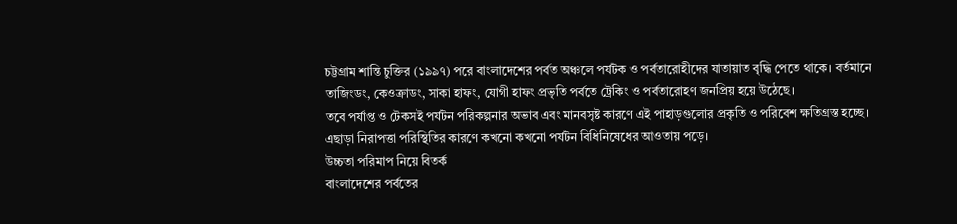চট্টগ্রাম শান্তি চুক্তির (১৯৯৭) পরে বাংলাদেশের পর্বত অঞ্চলে পর্যটক ও পর্বতারোহীদের যাতায়াত বৃদ্ধি পেতে থাকে। বর্তমানে তাজিংডং, কেওক্রাডং, সাকা হাফং, যোগী হাফং প্রভৃতি পর্বতে ট্রেকিং ও পর্বতারোহণ জনপ্রিয় হয়ে উঠেছে।
তবে পর্যাপ্ত ও টেকসই পর্যটন পরিকল্পনার অভাব এবং মানবসৃষ্ট কারণে এই পাহাড়গুলোর প্রকৃতি ও পরিবেশ ক্ষতিগ্রস্ত হচ্ছে। এছাড়া নিরাপত্তা পরিস্থিতির কারণে কখনো কখনো পর্যটন বিধিনিষেধের আওতায় পড়ে।
উচ্চতা পরিমাপ নিয়ে বিতর্ক
বাংলাদেশের পর্বতের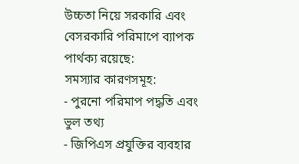উচ্চতা নিয়ে সরকারি এবং বেসরকারি পরিমাপে ব্যাপক পার্থক্য রয়েছে:
সমস্যার কারণসমূহ:
- পুরনো পরিমাপ পদ্ধতি এবং ভুল তথ্য
- জিপিএস প্রযুক্তির ব্যবহার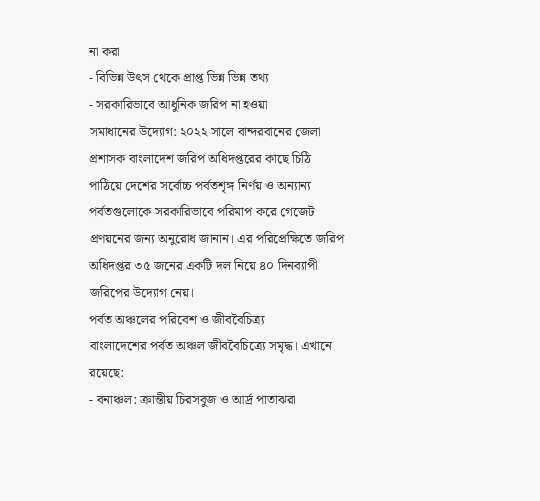না করা
- বিভিন্ন উৎস থেকে প্রাপ্ত ভিন্ন ভিন্ন তথ্য
- সরকারিভাবে আধুনিক জরিপ না হওয়া
সমাধানের উদ্যোগ: ২০২২ সালে বান্দরবানের জেলা প্রশাসক বাংলাদেশ জরিপ অধিদপ্তরের কাছে চিঠি পাঠিয়ে দেশের সর্বোচ্চ পর্বতশৃঙ্গ নির্ণয় ও অন্যান্য পর্বতগুলোকে সরকারিভাবে পরিমাপ করে গেজেট প্রণয়নের জন্য অনুরোধ জানান। এর পরিপ্রেক্ষিতে জরিপ অধিদপ্তর ৩৫ জনের একটি দল নিয়ে ৪০ দিনব্যাপী জরিপের উদ্যোগ নেয়।
পর্বত অঞ্চলের পরিবেশ ও জীববৈচিত্র্য
বাংলাদেশের পর্বত অঞ্চল জীববৈচিত্র্যে সমৃদ্ধ। এখানে রয়েছে:
- বনাঞ্চল: ক্রান্তীয় চিরসবুজ ও আর্দ্র পাতাঝরা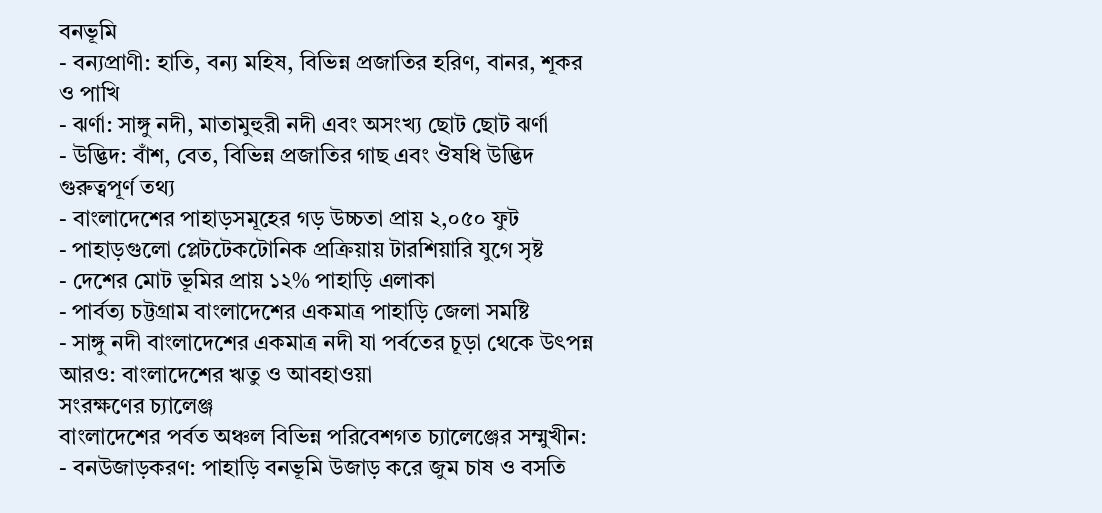বনভূমি
- বন্যপ্রাণী: হাতি, বন্য মহিষ, বিভিন্ন প্রজাতির হরিণ, বানর, শূকর ও পাখি
- ঝর্ণা: সাঙ্গু নদী, মাতামুহুরী নদী এবং অসংখ্য ছোট ছোট ঝর্ণা
- উদ্ভিদ: বাঁশ, বেত, বিভিন্ন প্রজাতির গাছ এবং ঔষধি উদ্ভিদ
গুরুত্বপূর্ণ তথ্য
- বাংলাদেশের পাহাড়সমূহের গড় উচ্চতা প্রায় ২,০৫০ ফুট
- পাহাড়গুলো প্লেটটেকটোনিক প্রক্রিয়ায় টারশিয়ারি যুগে সৃষ্ট
- দেশের মোট ভূমির প্রায় ১২% পাহাড়ি এলাকা
- পার্বত্য চট্টগ্রাম বাংলাদেশের একমাত্র পাহাড়ি জেলা সমষ্টি
- সাঙ্গু নদী বাংলাদেশের একমাত্র নদী যা পর্বতের চূড়া থেকে উৎপন্ন
আরও: বাংলাদেশের ঋতু ও আবহাওয়া
সংরক্ষণের চ্যালেঞ্জ
বাংলাদেশের পর্বত অঞ্চল বিভিন্ন পরিবেশগত চ্যালেঞ্জের সম্মুখীন:
- বনউজাড়করণ: পাহাড়ি বনভূমি উজাড় করে জুম চাষ ও বসতি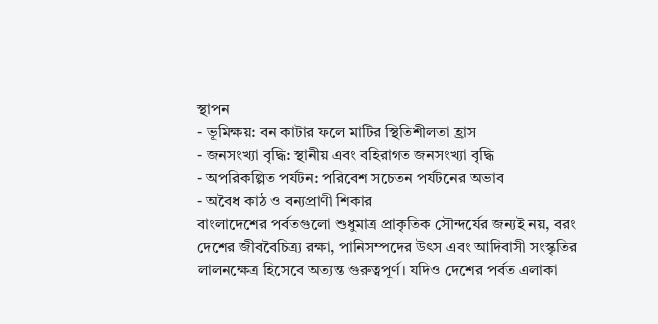স্থাপন
- ভূমিক্ষয়: বন কাটার ফলে মাটির স্থিতিশীলতা হ্রাস
- জনসংখ্যা বৃদ্ধি: স্থানীয় এবং বহিরাগত জনসংখ্যা বৃদ্ধি
- অপরিকল্পিত পর্যটন: পরিবেশ সচেতন পর্যটনের অভাব
- অবৈধ কাঠ ও বন্যপ্রাণী শিকার
বাংলাদেশের পর্বতগুলো শুধুমাত্র প্রাকৃতিক সৌন্দর্যের জন্যই নয়, বরং দেশের জীববৈচিত্র্য রক্ষা, পানিসম্পদের উৎস এবং আদিবাসী সংস্কৃতির লালনক্ষেত্র হিসেবে অত্যন্ত গুরুত্বপূর্ণ। যদিও দেশের পর্বত এলাকা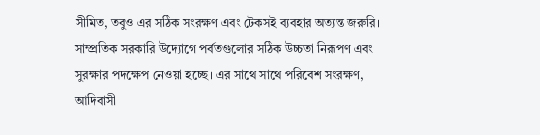সীমিত, তবুও এর সঠিক সংরক্ষণ এবং টেকসই ব্যবহার অত্যন্ত জরুরি।
সাম্প্রতিক সরকারি উদ্যোগে পর্বতগুলোর সঠিক উচ্চতা নিরূপণ এবং সুরক্ষার পদক্ষেপ নেওয়া হচ্ছে। এর সাথে সাথে পরিবেশ সংরক্ষণ, আদিবাসী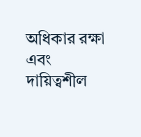অধিকার রক্ষা এবং দায়িত্বশীল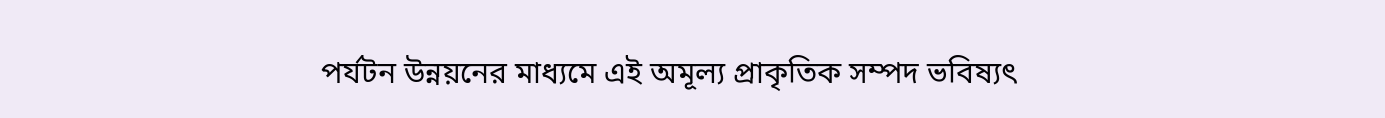পর্যটন উন্নয়নের মাধ্যমে এই অমূল্য প্রাকৃতিক সম্পদ ভবিষ্যৎ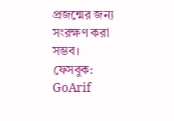প্রজন্মের জন্য সংরক্ষণ করা সম্ভব।
ফেসবুক: GoArif